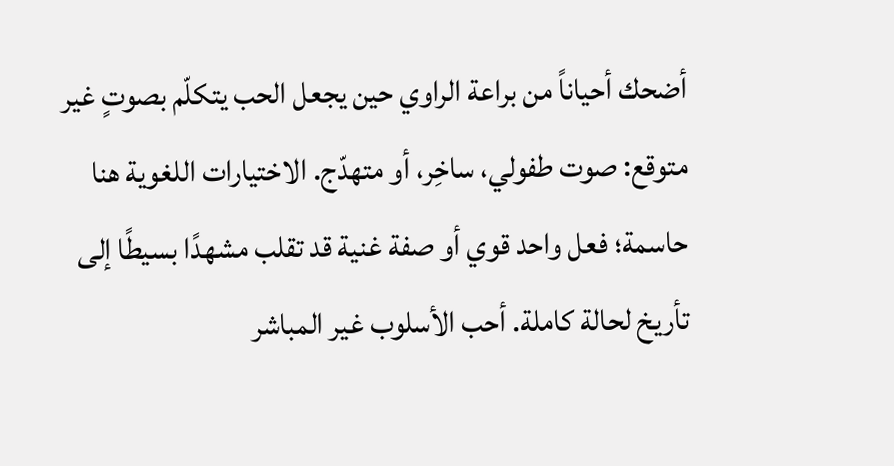أضحك أحياناً من براعة الراوي حين يجعل الحب يتكلّم بصوتٍ غير متوقع: صوت طفولي، ساخِر، أو متهدّج. الاختيارات اللغوية هنا حاسمة؛ فعل واحد قوي أو صفة غنية قد تقلب مشهدًا بسيطًا إلى تأريخ لحالة كاملة. أحب الأسلوب غير المباشر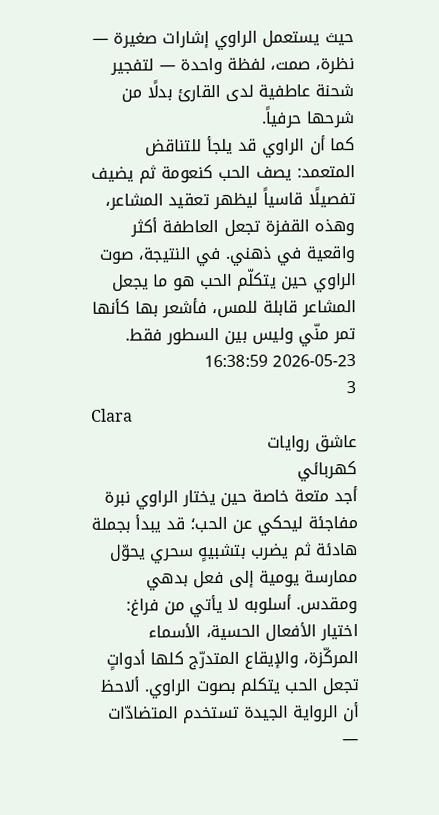حيث يستعمل الراوي إشارات صغيرة — نظرة، صمت، لفظة واحدة — لتفجير شحنة عاطفية لدى القارئ بدلًا من شرحها حرفياً.
كما أن الراوي قد يلجأ للتناقض المتعمد: يصف الحب كنعومة ثم يضيف تفصيلًا قاسياً ليظهر تعقيد المشاعر، وهذه القفزة تجعل العاطفة أكثر واقعية في ذهني. في النتيجة، صوت الراوي حين يتكلّم الحب هو ما يجعل المشاعر قابلة للمس، فأشعر بها كأنها تمر منّي وليس بين السطور فقط.
2026-05-23 16:38:59
3
Clara
عاشق روايات
كهربائي
أجد متعة خاصة حين يختار الراوي نبرة مفاجئة ليحكي عن الحب؛ قد يبدأ بجملة هادئة ثم يضرب بتشبيهٍ سحري يحوّل ممارسة يومية إلى فعل بدهي ومقدس. أسلوبه لا يأتي من فراغ: اختيار الأفعال الحسية، الأسماء المركّزة، والإيقاع المتدرّج كلها أدواتٍ تجعل الحب يتكلم بصوت الراوي. ألاحظ أن الرواية الجيدة تستخدم المتضادّات —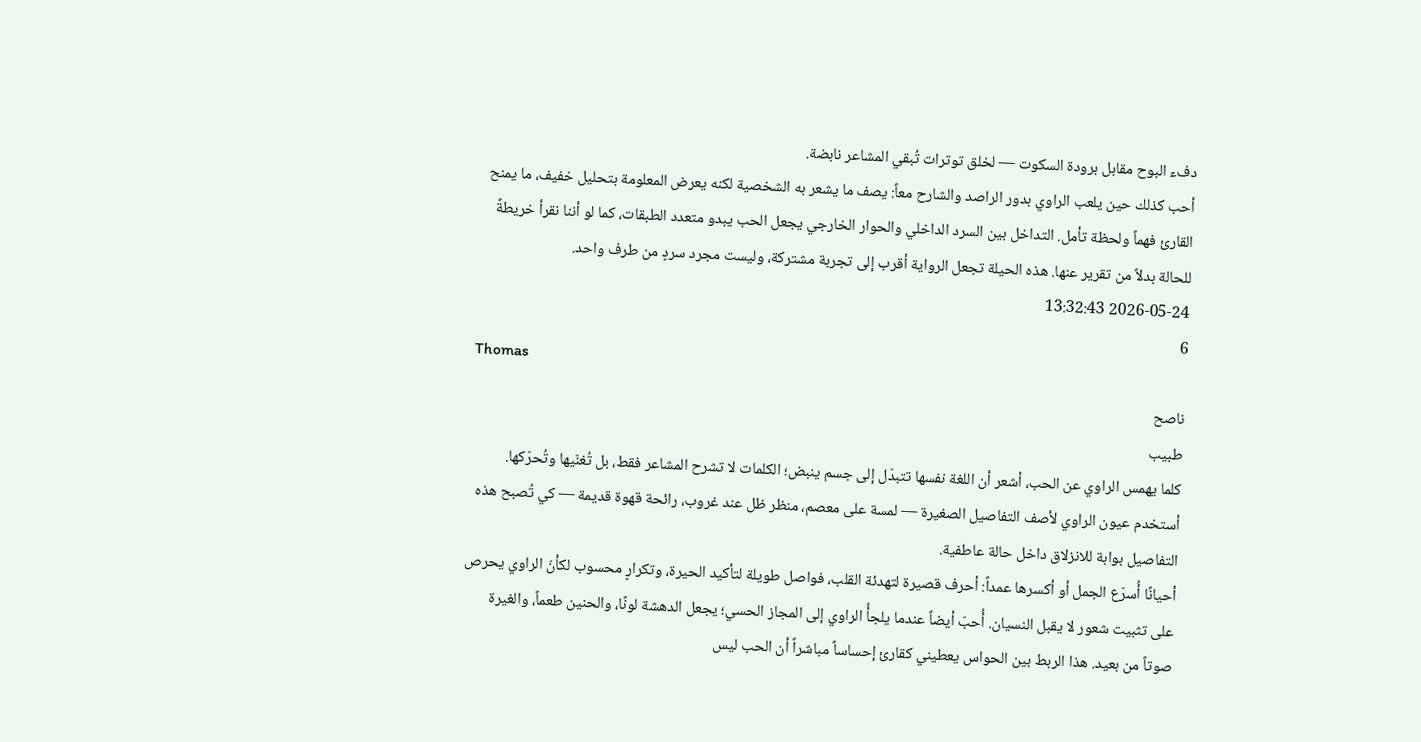دفء البوح مقابل برودة السكوت — لخلق توترات تُبقي المشاعر نابضة.
أحب كذلك حين يلعب الراوي بدور الراصد والشارح معاً: يصف ما يشعر به الشخصية لكنه يعرض المعلومة بتحليل خفيف، ما يمنح القارئ فهماً ولحظة تأمل. التداخل بين السرد الداخلي والحوار الخارجي يجعل الحب يبدو متعدد الطبقات، كما لو أننا نقرأ خريطةً للحالة بدلاً من تقرير عنها. هذه الحيلة تجعل الرواية أقرب إلى تجربة مشتركة، وليست مجرد سردٍ من طرف واحد.
2026-05-24 13:32:43
6
Thomas
ناصح
طبيب
كلما يهمس الراوي عن الحب، أشعر أن اللغة نفسها تتبدّل إلى جسم ينبض؛ الكلمات لا تشرح المشاعر فقط، بل تُغنّيها وتُحرّكها. أستخدم عيون الراوي لأصف التفاصيل الصغيرة — لمسة على معصم، منظر ظل عند غروب، رائحة قهوة قديمة — كي تُصبح هذه التفاصيل بوابة للانزلاق داخل حالة عاطفية.
أحيانًا أُسرّع الجمل أو أكسرها عمداً: أحرف قصيرة لتهدئة القلب، فواصل طويلة لتأكيد الحيرة، وتكرارٍ محسوب لكأنّ الراوي يحرص على تثبيت شعور لا يقبل النسيان. أُحبّ أيضاً عندما يلجأُ الراوي إلى المجاز الحسي؛ يجعل الدهشة لونًا، والحنين طعماً، والغيرة صوتاً من بعيد. هذا الربط بين الحواس يعطيني كقارئ إحساساً مباشراً أن الحب ليس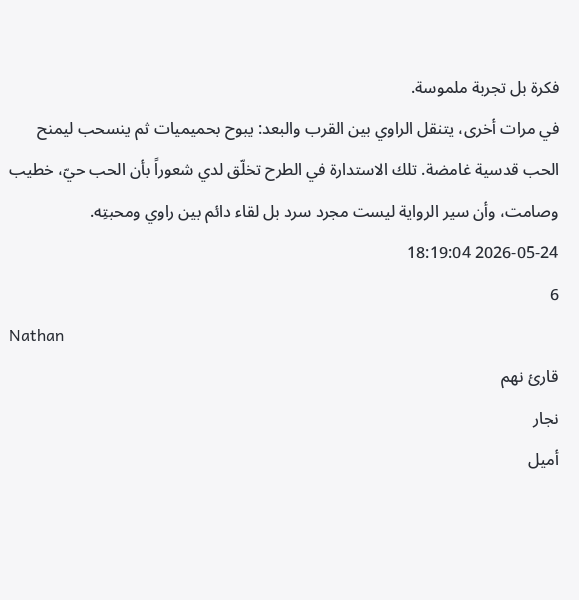فكرة بل تجربة ملموسة.
في مرات أخرى، يتنقل الراوي بين القرب والبعد: يبوح بحميميات ثم ينسحب ليمنح الحب قدسية غامضة. تلك الاستدارة في الطرح تخلّق لدي شعوراً بأن الحب حيّ، خطيب وصامت، وأن سير الرواية ليست مجرد سرد بل لقاء دائم بين راوي ومحبتِه.
2026-05-24 18:19:04
6
Nathan
قارئ نهم
نجار
أميل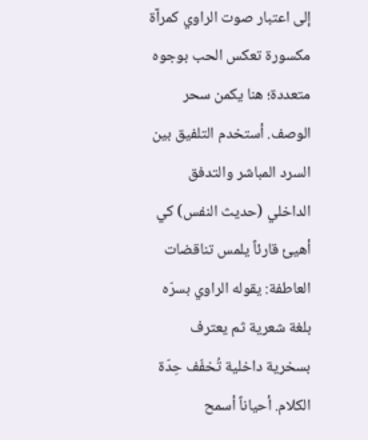إلى اعتبار صوت الراوي كمرآة مكسورة تعكس الحب بوجوه متعددة؛ هنا يكمن سحر الوصف. أستخدم التلفيق بين السرد المباشر والتدفق الداخلي (حديث النفس) كي أهيئ قارئاً يلمس تناقضات العاطفة: يقوله الراوي بسرّه بلغة شعرية ثم يعترف بسخرية داخلية تُخفّف حِدّة الكلام. أحياناً أسمح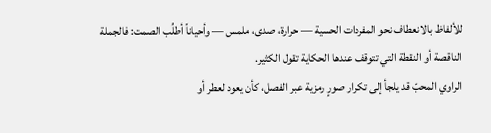للألفاظ بالانعطاف نحو المفردات الحسية — حرارة، صدى، ملمس — وأحياناً أطلُب الصمت: فالجملة الناقصة أو النقطة التي تتوقف عندها الحكاية تقول الكثير.
الراوي المحبّ قد يلجأ إلى تكرار صورٍ رمزية عبر الفصل، كأن يعود لعطر أو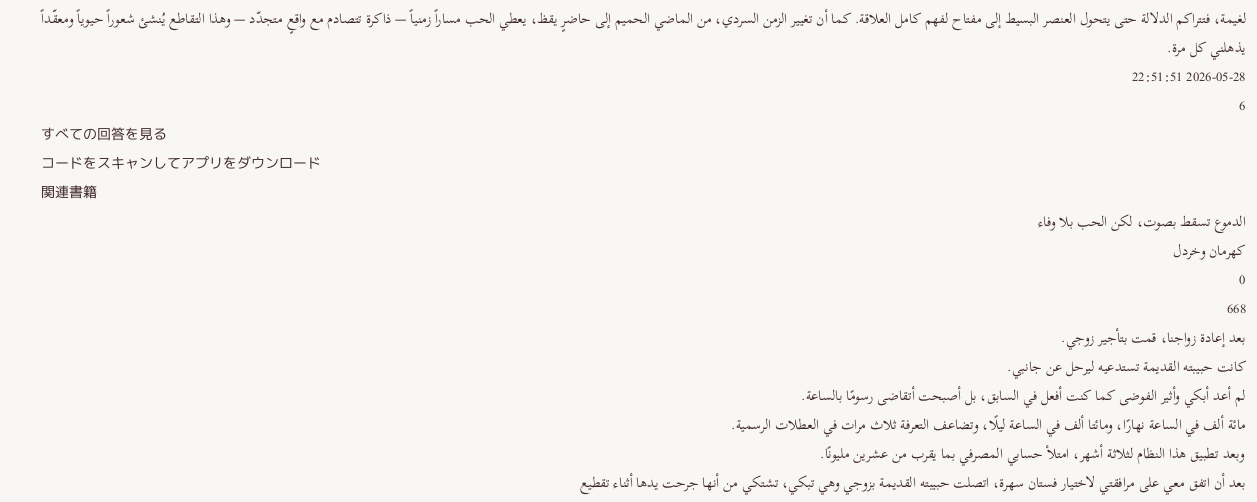لغيمة، فتتراكم الدلالة حتى يتحول العنصر البسيط إلى مفتاح لفهم كامل العلاقة. كما أن تغيير الزمن السردي، من الماضي الحميم إلى حاضرٍ يقظ، يعطي الحب مساراً زمنياً — ذاكرة تتصادم مع واقعٍ متجدّد — وهذا التقاطع يُنشئ شعوراً حيوياً ومعقّداً يذهلني كل مرة.
2026-05-28 22:51:51
6
すべての回答を見る
コードをスキャンしてアプリをダウンロード
関連書籍
الدموع تسقط بصوت، لكن الحب بلا وفاء
كهرمان وخردل
0
668
بعد إعادة زواجنا، قمت بتأجير زوجي.
كانت حبيبته القديمة تستدعيه ليرحل عن جانبي.
لم أعد أبكي وأثير الفوضى كما كنت أفعل في السابق، بل أصبحت أتقاضى رسومًا بالساعة.
مائة ألف في الساعة نهارًا، ومائتا ألف في الساعة ليلًا، وتضاعف التعرفة ثلاث مرات في العطلات الرسمية.
وبعد تطبيق هذا النظام لثلاثة أشهر، امتلأ حسابي المصرفي بما يقرب من عشرين مليونًا.
بعد أن اتفق معي على مرافقتي لاختيار فستان سهرة، اتصلت حبيبته القديمة بزوجي وهي تبكي، تشتكي من أنها جرحت يدها أثناء تقطيع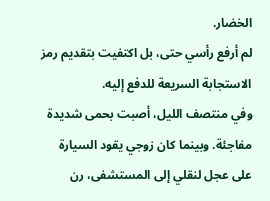الخضار.
لم أرفع رأسي حتى، بل اكتفيت بتقديم رمز الاستجابة السريعة للدفع إليه.
وفي منتصف الليل، أصبت بحمى شديدة مفاجئة. وبينما كان زوجي يقود السيارة على عجل لنقلي إلى المستشفى، رن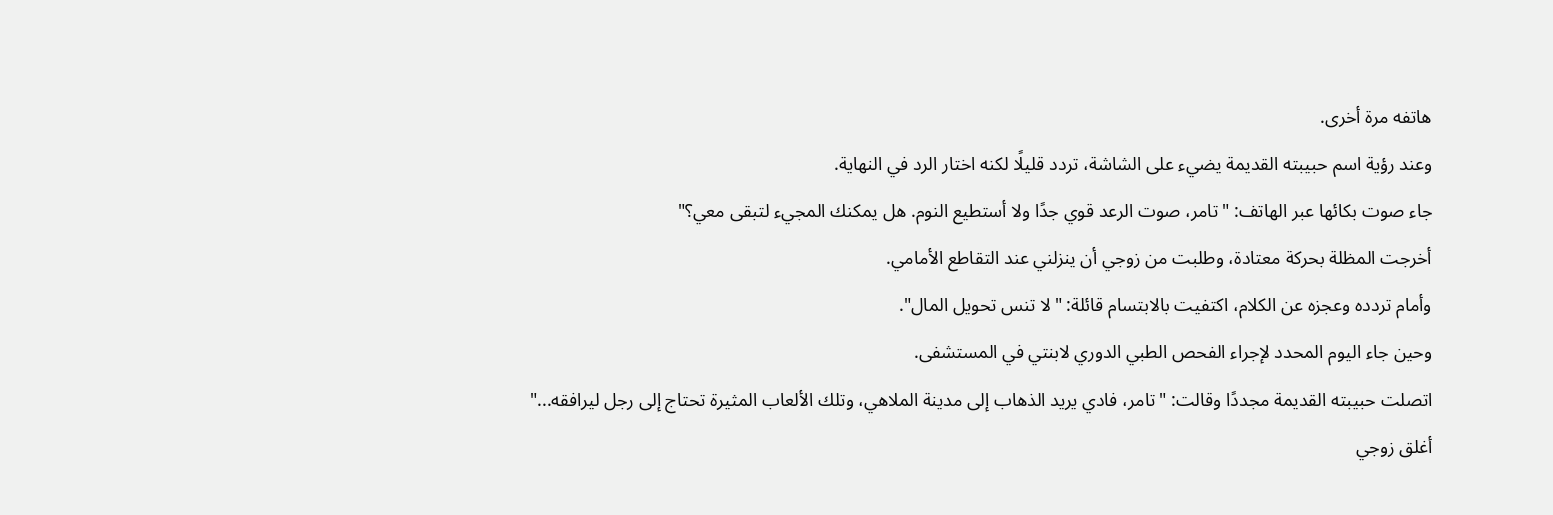هاتفه مرة أخرى.
وعند رؤية اسم حبيبته القديمة يضيء على الشاشة، تردد قليلًا لكنه اختار الرد في النهاية.
جاء صوت بكائها عبر الهاتف: "تامر، صوت الرعد قوي جدًا ولا أستطيع النوم. هل يمكنك المجيء لتبقى معي؟"
أخرجت المظلة بحركة معتادة، وطلبت من زوجي أن ينزلني عند التقاطع الأمامي.
وأمام تردده وعجزه عن الكلام، اكتفيت بالابتسام قائلة: "لا تنس تحويل المال".
وحين جاء اليوم المحدد لإجراء الفحص الطبي الدوري لابنتي في المستشفى.
اتصلت حبيبته القديمة مجددًا وقالت: "تامر، فادي يريد الذهاب إلى مدينة الملاهي، وتلك الألعاب المثيرة تحتاج إلى رجل ليرافقه..."
أغلق زوجي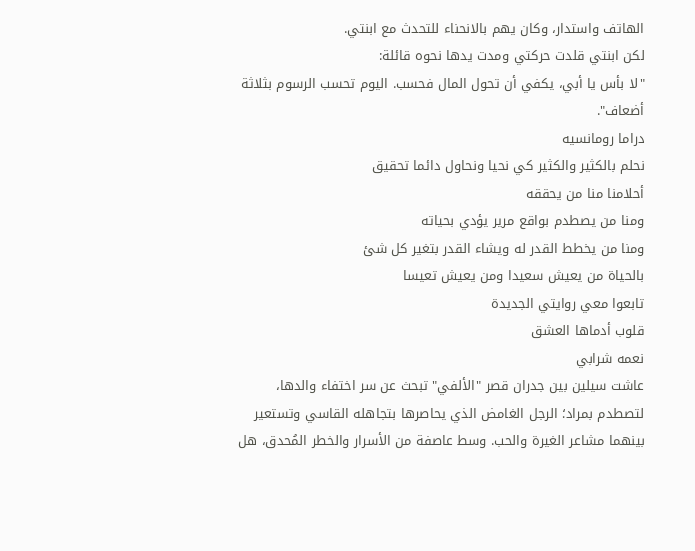الهاتف واستدار، وكان يهم بالانحناء للتحدث مع ابنتي.
لكن ابنتي قلدت حركتي ومدت يدها نحوه قائلة:
"لا بأس يا أبي، يكفي أن تحول المال فحسب. اليوم تحسب الرسوم بثلاثة أضعاف".
دراما رومانسيه
نحلم بالكثير والكثير كي نحيا ونحاول دائما تحقيق
أحلامنا منا من يحققه
ومنا من يصطدم بواقع مرير يؤدي بحياته
ومنا من يخطط القدر له ويشاء القدر بتغير كل شئ
بالحياة من يعيش سعيدا ومن يعيش تعيسا
تابعوا معي روايتي الجديدة
قلوب أدماها العشق
نعمه شرابي
عاشت سيلين بين جدران قصر "الألفي" تبحث عن سر اختفاء والدها، لتصطدم بمراد؛ الرجل الغامض الذي يحاصرها بتجاهله القاسي وتستعير بينهما مشاعر الغيرة والحب. وسط عاصفة من الأسرار والخطر المُحدق، هل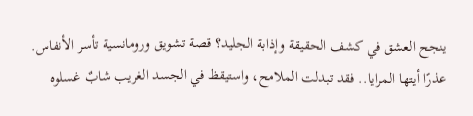ينجح العشق في كشف الحقيقة وإذابة الجليد؟ قصة تشويق ورومانسية تأسر الأنفاس.
عذرًا أيتها المرايا.. فقد تبدلت الملامح، واستيقظ في الجسد الغريب شابٌ غسلوه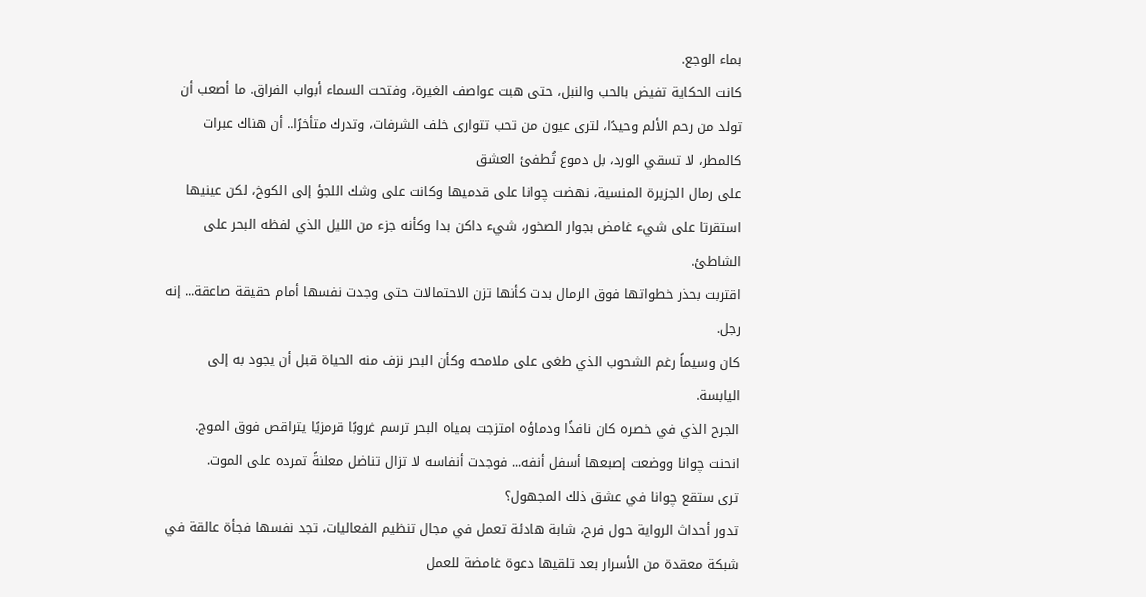بماء الوجع.
كانت الحكاية تفيض بالحب والنبل، حتى هبت عواصف الغيرة، وفتحت السماء أبواب الفراق. ما أصعب أن تولد من رحم الألم وحيدًا، لترى عيون من تحب تتوارى خلف الشرفات، وتدرك متأخرًا.. أن هناك عبرات كالمطر، لا تسقي الورد، بل دموع تُطفئ العشق
على رمال الجزيرة المنسية، نهضت چوانا على قدميها وكانت على وشك اللجؤ إلى الكوخ، لكن عينيها استقرتا على شيء غامض بجوار الصخور، شيء داكن بدا وكأنه جزء من الليل الذي لفظه البحر على الشاطئ.
اقتربت بحذر خطواتها فوق الرمال بدت كأنها تزن الاحتمالات حتى وجدت نفسها أمام حقيقة صاعقة... إنه رجل.
كان وسيماً رغم الشحوب الذي طغى على ملامحه وكأن البحر نزف منه الحياة قبل أن يجود به إلى اليابسة.
الجرح الذي في خصره كان نافذًا ودماؤه امتزجت بمياه البحر ترسم غروبًا قرمزيًا يتراقص فوق الموج.
انحنت چوانا ووضعت إصبعها أسفل أنفه... فوجدت أنفاسه لا تزال تناضل معلنةً تمرده على الموت.
ترى ستقع چوانا في عشق ذلك المجهول؟
تدور أحداث الرواية حول فرح، شابة هادئة تعمل في مجال تنظيم الفعاليات، تجد نفسها فجأة عالقة في شبكة معقدة من الأسرار بعد تلقيها دعوة غامضة للعمل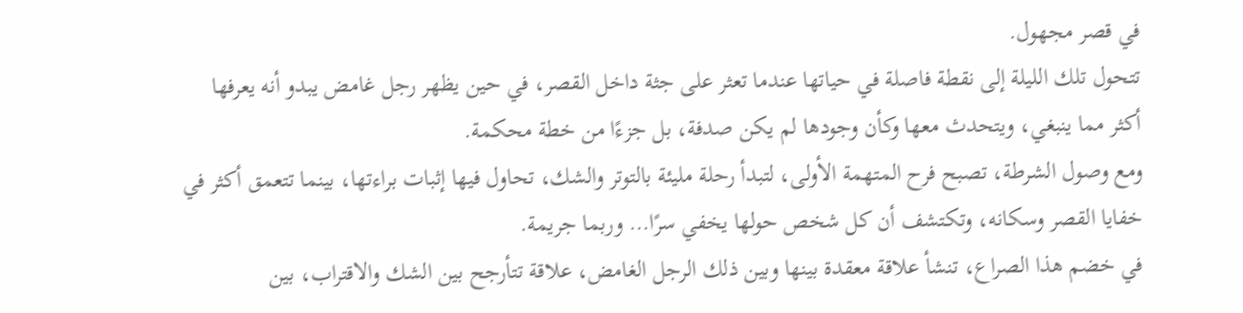في قصر مجهول.
تتحول تلك الليلة إلى نقطة فاصلة في حياتها عندما تعثر على جثة داخل القصر، في حين يظهر رجل غامض يبدو أنه يعرفها أكثر مما ينبغي، ويتحدث معها وكأن وجودها لم يكن صدفة، بل جزءًا من خطة محكمة.
ومع وصول الشرطة، تصبح فرح المتهمة الأولى، لتبدأ رحلة مليئة بالتوتر والشك، تحاول فيها إثبات براءتها، بينما تتعمق أكثر في خفايا القصر وسكانه، وتكتشف أن كل شخص حولها يخفي سرًا… وربما جريمة.
في خضم هذا الصراع، تنشأ علاقة معقدة بينها وبين ذلك الرجل الغامض، علاقة تتأرجح بين الشك والاقتراب، بين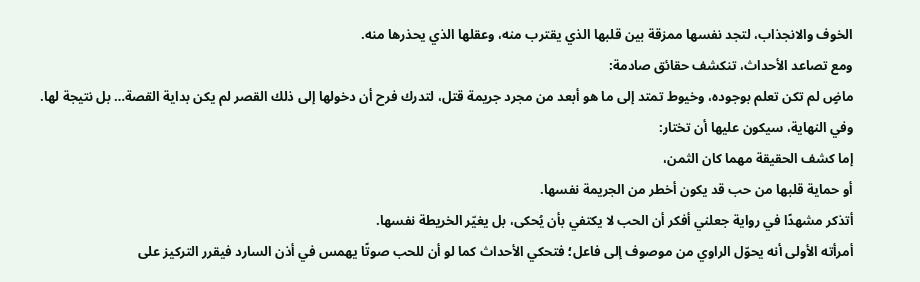الخوف والانجذاب، لتجد نفسها ممزقة بين قلبها الذي يقترب منه، وعقلها الذي يحذرها منه.
ومع تصاعد الأحداث، تنكشف حقائق صادمة:
ماضٍ لم تكن تعلم بوجوده، وخيوط تمتد إلى ما هو أبعد من مجرد جريمة قتل، لتدرك فرح أن دخولها إلى ذلك القصر لم يكن بداية القصة… بل نتيجة لها.
وفي النهاية، سيكون عليها أن تختار:
إما كشف الحقيقة مهما كان الثمن،
أو حماية قلبها من حب قد يكون أخطر من الجريمة نفسها.
أتذكر مشهدًا في رواية جعلني أفكر أن الحب لا يكتفي بأن يُحكى، بل يغيّر الخريطة نفسها.
أمرأته الأولى أنه يحوّل الراوي من موصوف إلى فاعل؛ فتحكي الأحداث كما لو أن للحب صوتًا يهمس في أذن السارد فيقرر التركيز على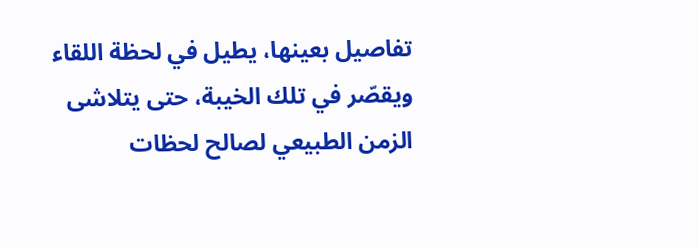تفاصيل بعينها، يطيل في لحظة اللقاء ويقصّر في تلك الخيبة، حتى يتلاشى الزمن الطبيعي لصالح لحظات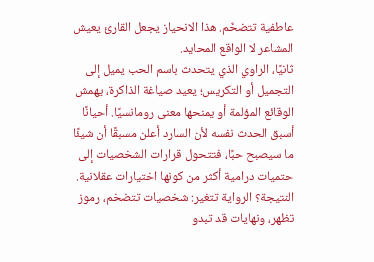عاطفية تتضخّم. هذا الانحياز يجعل القارئ يعيش المشاعر لا الواقع المحايد.
ثانيًا، الراوي الذي يتحدث باسم الحب يميل إلى التجميل أو التكريس؛ يعيد صياغة الذاكرة، يهمش الوقائع المؤلمة أو يمنحها معنى رومانسيًا. أحيانًا أسبق الحدث نفسه لأن السارد أعلن مسبقًا أن شيئًا ما سيصبح حبًا، فتتحول قرارات الشخصيات إلى حتميات درامية أكثر من كونها اختيارات عقلانية. النتيجة؟ الرواية تتغير: شخصيات تتضخم، رموز تظهر، ونهايات قد تبدو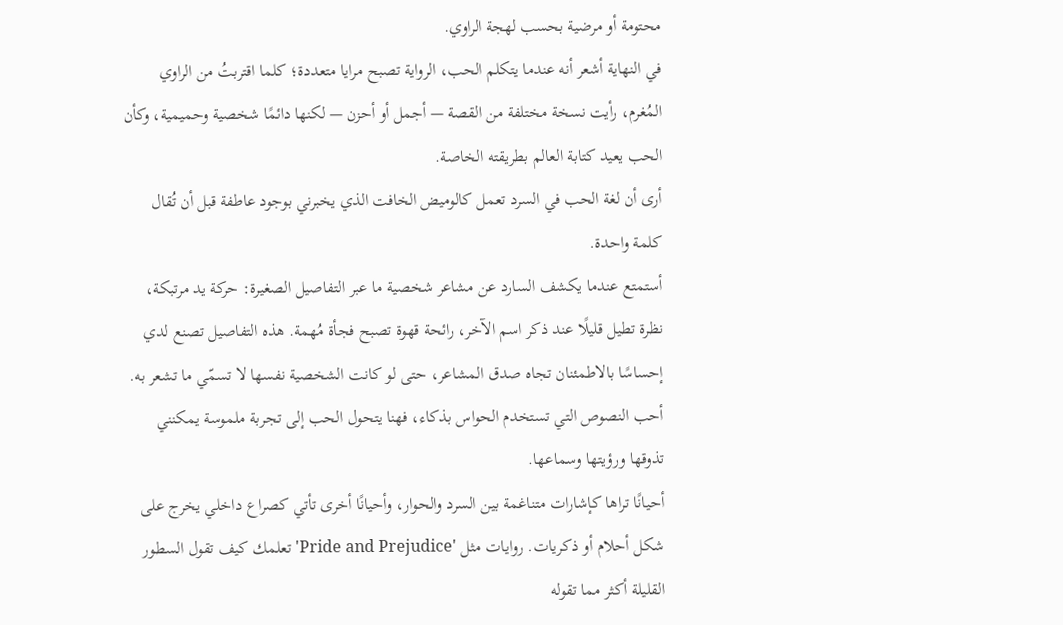محتومة أو مرضية بحسب لهجة الراوي.
في النهاية أشعر أنه عندما يتكلم الحب، الرواية تصبح مرايا متعددة؛ كلما اقتربتُ من الراوي المُغرم، رأيت نسخة مختلفة من القصة — أجمل أو أحزن — لكنها دائمًا شخصية وحميمية، وكأن الحب يعيد كتابة العالم بطريقته الخاصة.
أرى أن لغة الحب في السرد تعمل كالوميض الخافت الذي يخبرني بوجود عاطفة قبل أن تُقال كلمة واحدة.
أستمتع عندما يكشف السارد عن مشاعر شخصية ما عبر التفاصيل الصغيرة: حركة يد مرتبكة، نظرة تطيل قليلًا عند ذكر اسم الآخر، رائحة قهوة تصبح فجأة مُهمة. هذه التفاصيل تصنع لدي إحساسًا بالاطمئنان تجاه صدق المشاعر، حتى لو كانت الشخصية نفسها لا تسمّي ما تشعر به. أحب النصوص التي تستخدم الحواس بذكاء، فهنا يتحول الحب إلى تجربة ملموسة يمكنني تذوقها ورؤيتها وسماعها.
أحيانًا تراها كإشارات متناغمة بين السرد والحوار، وأحيانًا أخرى تأتي كصراع داخلي يخرج على شكل أحلام أو ذكريات. روايات مثل 'Pride and Prejudice' تعلمك كيف تقول السطور القليلة أكثر مما تقوله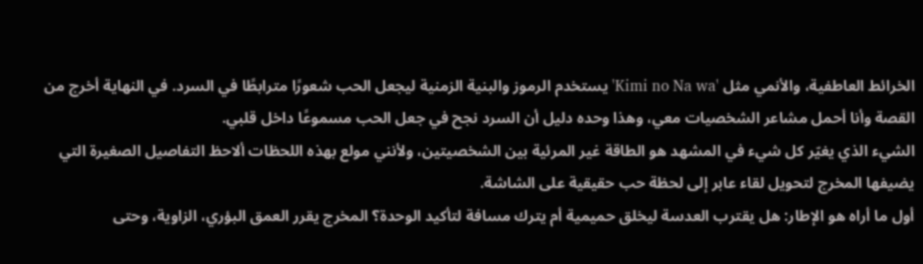الخرائط العاطفية، والأنمي مثل 'Kimi no Na wa' يستخدم الرموز والبنية الزمنية ليجعل الحب شعورًا مترابطًا في السرد. في النهاية أخرج من القصة وأنا أحمل مشاعر الشخصيات معي، وهذا وحده دليل أن السرد نجح في جعل الحب مسموعًا داخل قلبي.
الشيء الذي يغيّر كل شيء في المشهد هو الطاقة غير المرئية بين الشخصيتين، ولأنني مولع بهذه اللحظات ألاحظ التفاصيل الصغيرة التي يضيفها المخرج لتحويل لقاء عابر إلى لحظة حب حقيقية على الشاشة.
أول ما أراه هو الإطار: هل يقترب العدسة ليخلق حميمية أم يترك مسافة لتأكيد الوحدة؟ المخرج يقرر العمق البؤري، الزاوية، وحتى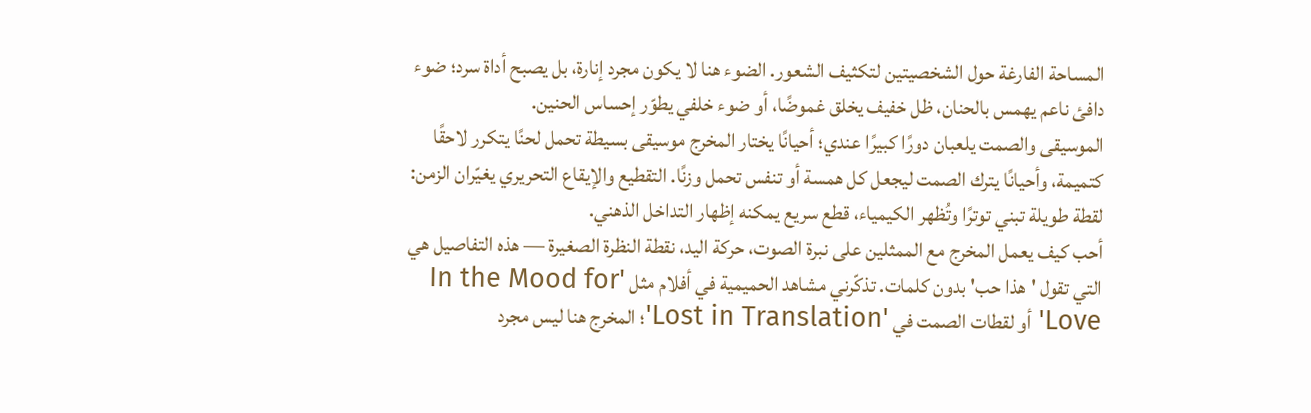المساحة الفارغة حول الشخصيتين لتكثيف الشعور. الضوء هنا لا يكون مجرد إنارة، بل يصبح أداة سرد؛ ضوء دافئ ناعم يهمس بالحنان، ظل خفيف يخلق غموضًا، أو ضوء خلفي يطوّر إحساس الحنين.
الموسيقى والصمت يلعبان دورًا كبيرًا عندي؛ أحيانًا يختار المخرج موسيقى بسيطة تحمل لحنًا يتكرر لاحقًا كتميمة، وأحيانًا يترك الصمت ليجعل كل همسة أو تنفس تحمل وزنًا. التقطيع والإيقاع التحريري يغيّران الزمن: لقطة طويلة تبني توترًا وتُظهر الكيمياء، قطع سريع يمكنه إظهار التداخل الذهني.
أحب كيف يعمل المخرج مع الممثلين على نبرة الصوت، حركة اليد، نقطة النظرة الصغيرة — هذه التفاصيل هي التي تقول 'هذا حب' بدون كلمات. تذكّرني مشاهد الحميمية في أفلام مثل 'In the Mood for Love' أو لقطات الصمت في 'Lost in Translation'؛ المخرج هنا ليس مجرد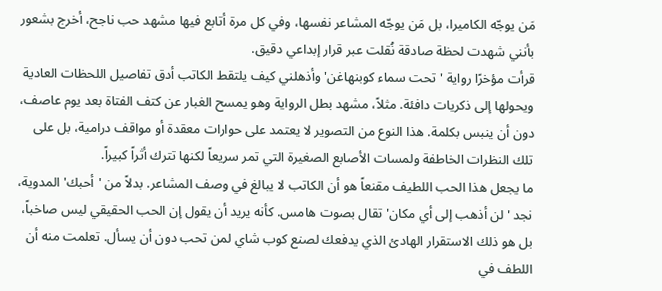مَن يوجّه الكاميرا، بل مَن يوجّه المشاعر نفسها، وفي كل مرة أتابع فيها مشهد حب ناجح، أخرج بشعور بأنني شهدت لحظة صادقة نُقلت عبر قرار إبداعي دقيق.
قرأت مؤخرًا رواية 'تحت سماء كوبنهاغن' وأذهلني كيف يلتقط الكاتب أدق تفاصيل اللحظات العادية ويحولها إلى ذكريات دافئة. مثلاً، مشهد بطل الرواية وهو يمسح الغبار عن كتف الفتاة بعد يوم عاصف، دون أن ينبس بكلمة. هذا النوع من التصوير لا يعتمد على حوارات معقدة أو مواقف درامية، بل على تلك النظرات الخاطفة ولمسات الأصابع الصغيرة التي تمر سريعاً لكنها تترك أثراً كبيراً.
ما يجعل هذا الحب اللطيف مقنعاً هو أن الكاتب لا يبالغ في وصف المشاعر. بدلاً من 'أحبك' المدوية، نجد 'لن أذهب إلى أي مكان' تقال بصوت هامس. كأنه يريد أن يقول إن الحب الحقيقي ليس صاخباً، بل هو ذلك الاستقرار الهادئ الذي يدفعك لصنع كوب شاي لمن تحب دون أن يسأل. تعلمت منه أن اللطف في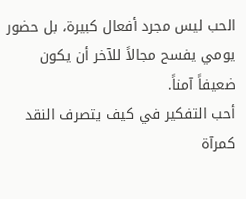الحب ليس مجرد أفعال كبيرة، بل حضور يومي يفسح مجالاً للآخر أن يكون ضعيفاً آمناً.
أحب التفكير في كيف يتصرف النقد كمرآة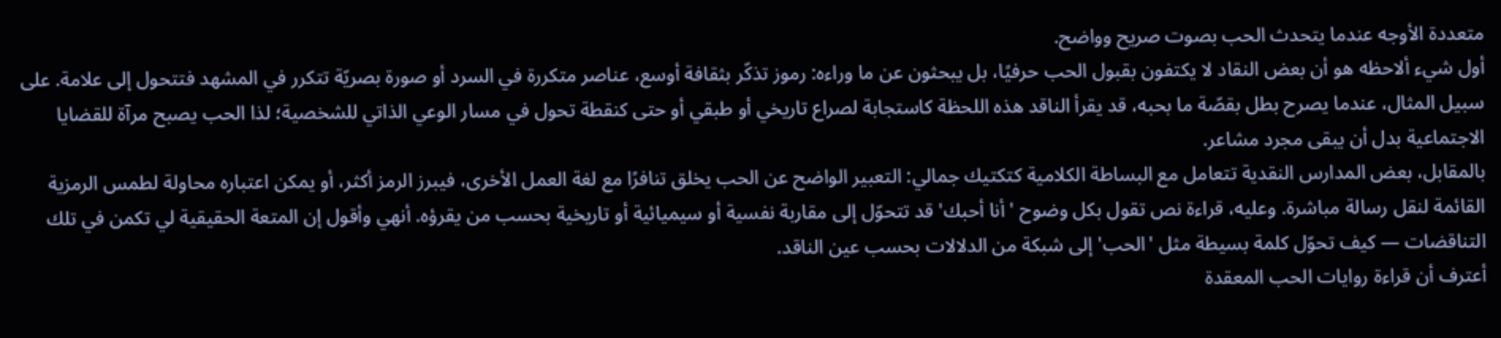متعددة الأوجه عندما يتحدث الحب بصوت صريح وواضح.
أول شيء ألاحظه هو أن بعض النقاد لا يكتفون بقبول الحب حرفيًا، بل يبحثون عن ما وراءه: رموز تذكّر بثقافة أوسع، عناصر متكررة في السرد أو صورة بصريّة تتكرر في المشهد فتتحول إلى علامة. على سبيل المثال، عندما يصرح بطل بقصّة ما بحبه، قد يقرأ الناقد هذه اللحظة كاستجابة لصراع تاريخي أو طبقي أو حتى كنقطة تحول في مسار الوعي الذاتي للشخصية؛ لذا الحب يصبح مرآة للقضايا الاجتماعية بدل أن يبقى مجرد مشاعر.
بالمقابل، بعض المدارس النقدية تتعامل مع البساطة الكلامية كتكتيك جمالي: التعبير الواضح عن الحب يخلق تنافرًا مع لغة العمل الأخرى، فيبرز الرمز أكثر، أو يمكن اعتباره محاولة لطمس الرمزية القائمة لنقل رسالة مباشرة. وعليه، قراءة نص تقول بكل وضوح 'أنا أحبك' قد تتحوّل إلى مقاربة نفسية أو سيميائية أو تاريخية بحسب من يقرؤه. أنهي وأقول إن المتعة الحقيقية لي تكمن في تلك التناقضات — كيف تحوّل كلمة بسيطة مثل 'الحب' إلى شبكة من الدلالات بحسب عين الناقد.
أعترف أن قراءة روايات الحب المعقدة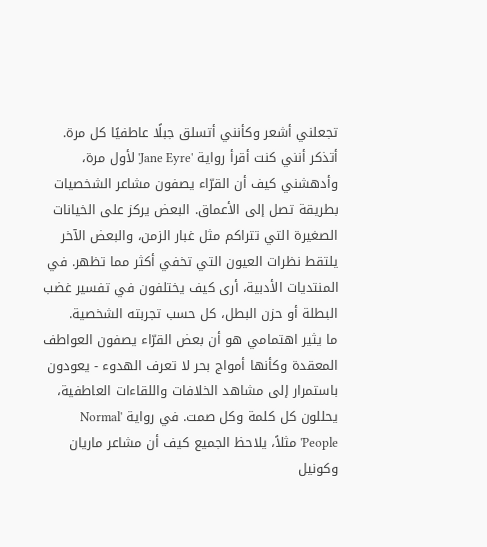تجعلني أشعر وكأنني أتسلق جبلًا عاطفيًا كل مرة. أتذكر أنني كنت أقرأ رواية 'Jane Eyre' لأول مرة، وأدهشني كيف أن القرّاء يصفون مشاعر الشخصيات بطريقة تصل إلى الأعماق. البعض يركز على الخيانات الصغيرة التي تتراكم مثل غبار الزمن، والبعض الآخر يلتقط نظرات العيون التي تخفي أكثر مما تظهر. في المنتديات الأدبية، أرى كيف يختلفون في تفسير غضب البطلة أو حزن البطل، كل حسب تجربته الشخصية.
ما يثير اهتمامي هو أن بعض القرّاء يصفون العواطف المعقدة وكأنها أمواج بحر لا تعرف الهدوء - يعودون باستمرار إلى مشاهد الخلافات واللقاءات العاطفية، يحللون كل كلمة وكل صمت. في رواية 'Normal People' مثلاً، يلاحظ الجميع كيف أن مشاعر ماريان وكونيل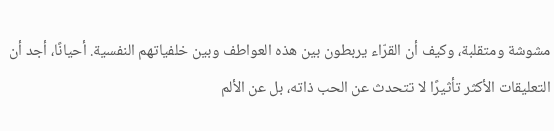مشوشة ومتقلبة، وكيف أن القرّاء يربطون بين هذه العواطف وبين خلفياتهم النفسية. أحيانًا، أجد أن التعليقات الأكثر تأثيرًا لا تتحدث عن الحب ذاته، بل عن الألم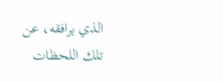الذي يرافقه، عن تلك اللحظات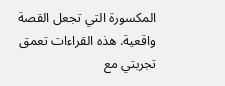المكسورة التي تجعل القصة واقعية. هذه القراءات تعمق تجربتي مع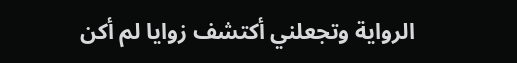الرواية وتجعلني أكتشف زوايا لم أكن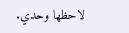لاحظها وحدي.